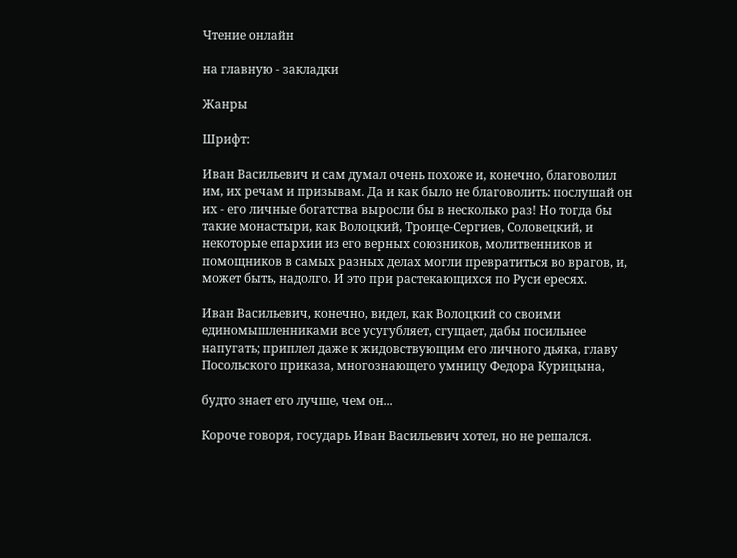Чтение онлайн

на главную - закладки

Жанры

Шрифт:

Иван Васильевич и сам думал очень похоже и, конечно, благоволил им, их речам и призывам. Да и как было не благоволить: послушай он их - его личные богатства выросли бы в несколько раз! Но тогда бы такие монастыри, как Волоцкий, Троице-Сергиев, Соловецкий, и некоторые епархии из его верных союзников, молитвенников и помощников в самых разных делах могли превратиться во врагов, и, может быть, надолго. И это при растекающихся по Руси ересях.

Иван Васильевич, конечно, видел, как Волоцкий со своими единомышленниками все усугубляет, сгущает, дабы посильнее напугать; приплел даже к жидовствующим его личного дьяка, главу Посольского приказа, многознающего умницу Федора Курицына,

будто знает его лучше, чем он...

Короче говоря, государь Иван Васильевич хотел, но не решался.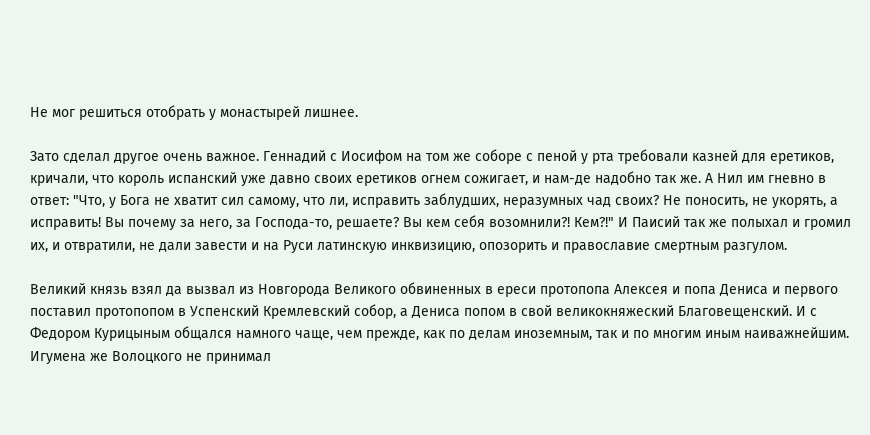Не мог решиться отобрать у монастырей лишнее.

Зато сделал другое очень важное. Геннадий с Иосифом на том же соборе с пеной у рта требовали казней для еретиков, кричали, что король испанский уже давно своих еретиков огнем сожигает, и нам-де надобно так же. А Нил им гневно в ответ: "Что, у Бога не хватит сил самому, что ли, исправить заблудших, неразумных чад своих? Не поносить, не укорять, а исправить! Вы почему за него, за Господа-то, решаете? Вы кем себя возомнили?! Кем?!" И Паисий так же полыхал и громил их, и отвратили, не дали завести и на Руси латинскую инквизицию, опозорить и православие смертным разгулом.

Великий князь взял да вызвал из Новгорода Великого обвиненных в ереси протопопа Алексея и попа Дениса и первого поставил протопопом в Успенский Кремлевский собор, а Дениса попом в свой великокняжеский Благовещенский. И с Федором Курицыным общался намного чаще, чем прежде, как по делам иноземным, так и по многим иным наиважнейшим. Игумена же Волоцкого не принимал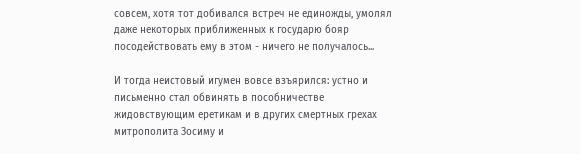совсем, хотя тот добивался встреч не единожды, умолял даже некоторых приближенных к государю бояр посодействовать ему в этом - ничего не получалось...

И тогда неистовый игумен вовсе взъярился: устно и письменно стал обвинять в пособничестве жидовствующим еретикам и в других смертных грехах митрополита Зосиму и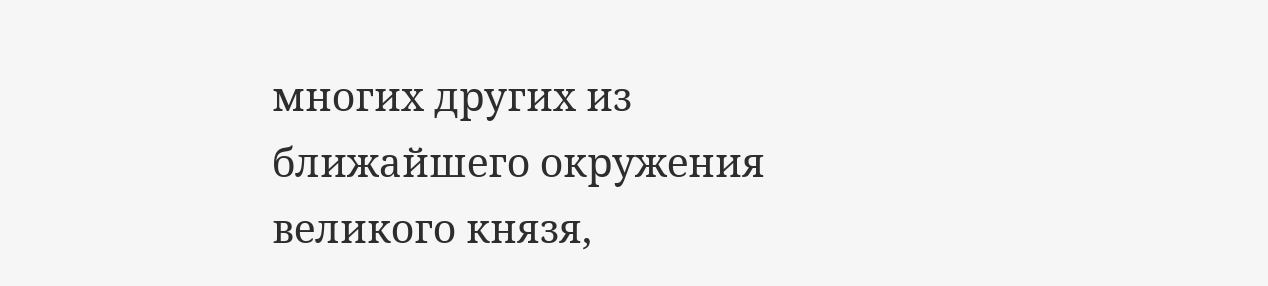многих других из ближайшего окружения великого князя,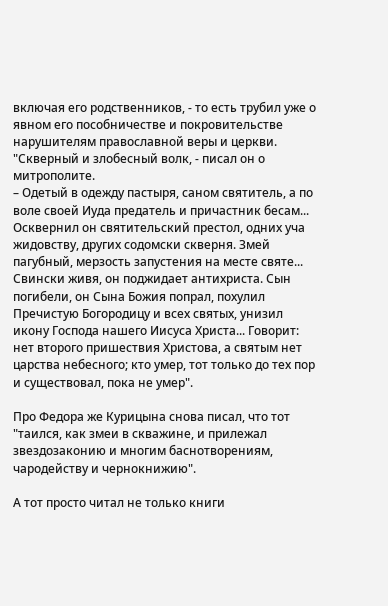включая его родственников, - то есть трубил уже о явном его пособничестве и покровительстве нарушителям православной веры и церкви. "Скверный и злобесный волк, - писал он о митрополите.
– Одетый в одежду пастыря, саном святитель, а по воле своей Иуда предатель и причастник бесам... Осквернил он святительский престол, одних уча жидовству, других содомски скверня. Змей пагубный, мерзость запустения на месте святе... Свински живя, он поджидает антихриста. Сын погибели, он Сына Божия попрал, похулил Пречистую Богородицу и всех святых, унизил икону Господа нашего Иисуса Христа... Говорит: нет второго пришествия Христова, а святым нет царства небесного; кто умер, тот только до тех пор и существовал, пока не умер".

Про Федора же Курицына снова писал, что тот "таился, как змеи в скважине, и прилежал звездозаконию и многим баснотворениям, чародейству и чернокнижию".

А тот просто читал не только книги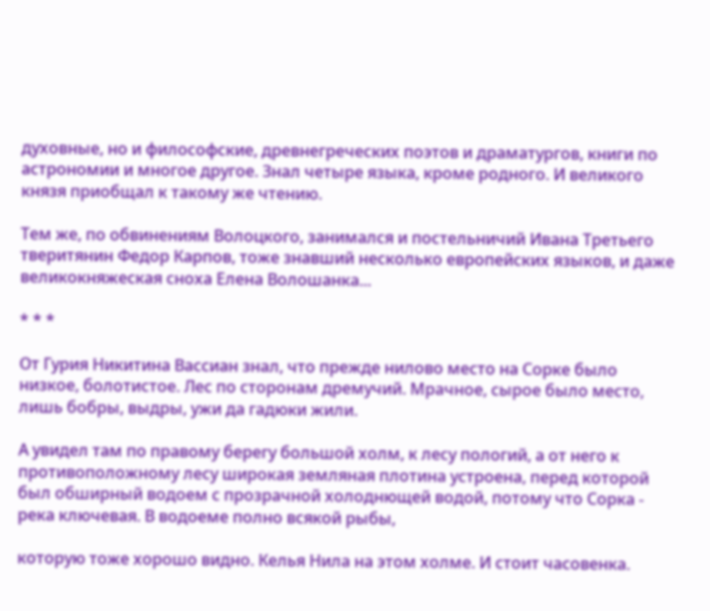духовные, но и философские, древнегреческих поэтов и драматургов, книги по астрономии и многое другое. Знал четыре языка, кроме родного. И великого князя приобщал к такому же чтению.

Тем же, по обвинениям Волоцкого, занимался и постельничий Ивана Третьего тверитянин Федор Карпов, тоже знавший несколько европейских языков, и даже великокняжеская сноха Елена Волошанка...

* * *

От Гурия Никитина Вассиан знал, что прежде нилово место на Сорке было низкое, болотистое. Лес по сторонам дремучий. Мрачное, сырое было место, лишь бобры, выдры, ужи да гадюки жили.

А увидел там по правому берегу большой холм, к лесу пологий, а от него к противоположному лесу широкая земляная плотина устроена, перед которой был обширный водоем с прозрачной холоднющей водой, потому что Сорка - река ключевая. В водоеме полно всякой рыбы,

которую тоже хорошо видно. Келья Нила на этом холме. И стоит часовенка.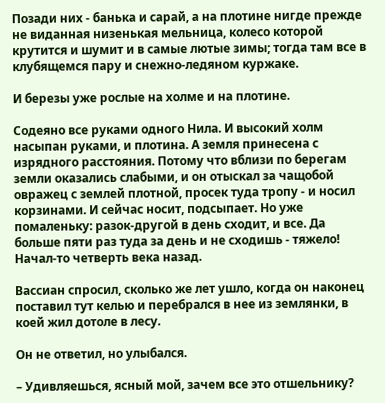Позади них - банька и сарай, а на плотине нигде прежде не виданная низенькая мельница, колесо которой крутится и шумит и в самые лютые зимы; тогда там все в клубящемся пару и снежно-ледяном куржаке.

И березы уже рослые на холме и на плотине.

Содеяно все руками одного Нила. И высокий холм насыпан руками, и плотина. А земля принесена с изрядного расстояния. Потому что вблизи по берегам земли оказались слабыми, и он отыскал за чащобой овражец с землей плотной, просек туда тропу - и носил корзинами. И сейчас носит, подсыпает. Но уже помаленьку: разок-другой в день сходит, и все. Да больше пяти раз туда за день и не сходишь - тяжело! Начал-то четверть века назад.

Вассиан спросил, сколько же лет ушло, когда он наконец поставил тут келью и перебрался в нее из землянки, в коей жил дотоле в лесу.

Он не ответил, но улыбался.

– Удивляешься, ясный мой, зачем все это отшельнику?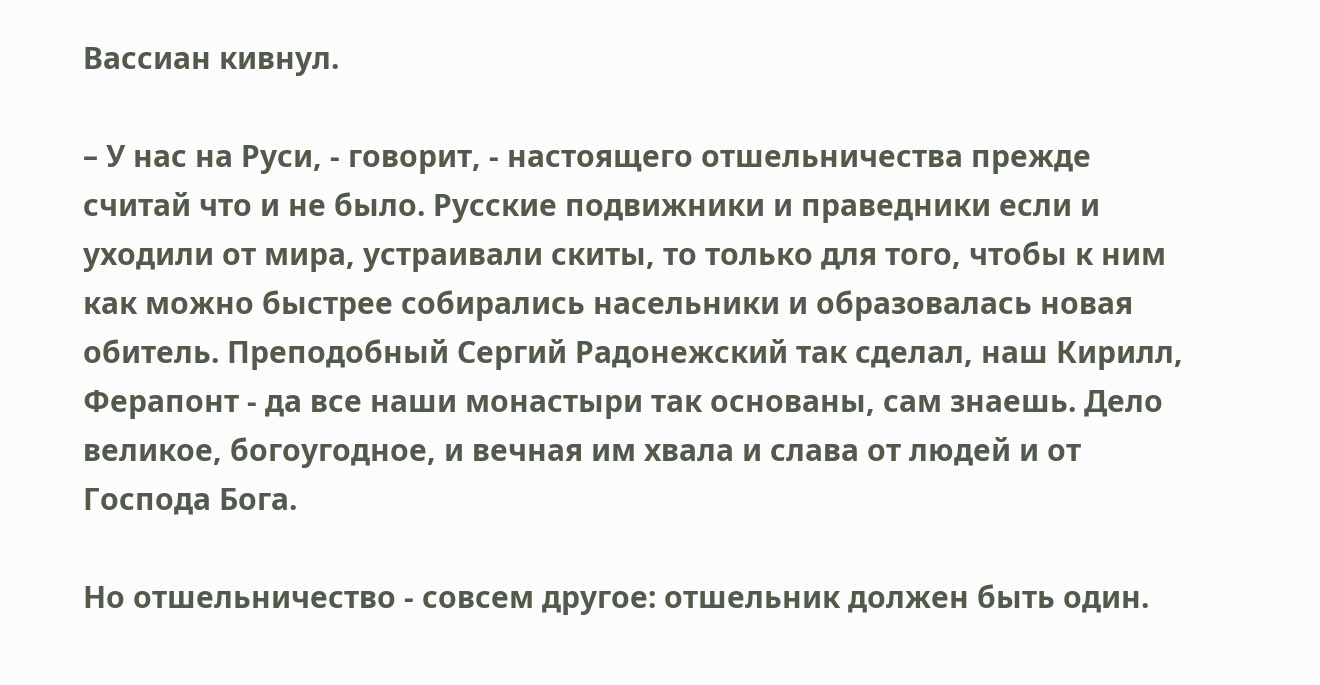Вассиан кивнул.

– У нас на Руси, - говорит, - настоящего отшельничества прежде считай что и не было. Русские подвижники и праведники если и уходили от мира, устраивали скиты, то только для того, чтобы к ним как можно быстрее собирались насельники и образовалась новая обитель. Преподобный Сергий Радонежский так сделал, наш Кирилл, Ферапонт - да все наши монастыри так основаны, сам знаешь. Дело великое, богоугодное, и вечная им хвала и слава от людей и от Господа Бога.

Но отшельничество - совсем другое: отшельник должен быть один.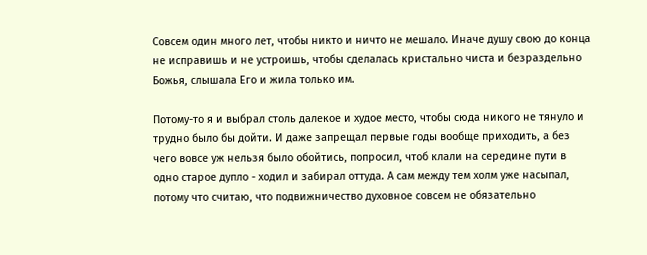Совсем один много лет, чтобы никто и ничто не мешало. Иначе душу свою до конца не исправишь и не устроишь, чтобы сделалась кристально чиста и безраздельно Божья, слышала Его и жила только им.

Потому-то я и выбрал столь далекое и худое место, чтобы сюда никого не тянуло и трудно было бы дойти. И даже запрещал первые годы вообще приходить, а без чего вовсе уж нельзя было обойтись, попросил, чтоб клали на середине пути в одно старое дупло - ходил и забирал оттуда. А сам между тем холм уже насыпал, потому что считаю, что подвижничество духовное совсем не обязательно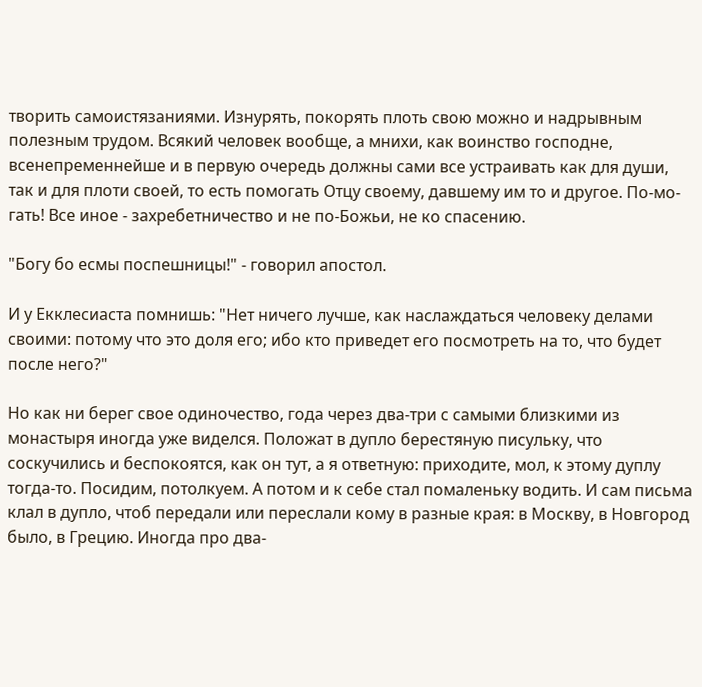творить самоистязаниями. Изнурять, покорять плоть свою можно и надрывным полезным трудом. Всякий человек вообще, а мнихи, как воинство господне, всенепременнейше и в первую очередь должны сами все устраивать как для души, так и для плоти своей, то есть помогать Отцу своему, давшему им то и другое. По-мо-гать! Все иное - захребетничество и не по-Божьи, не ко спасению.

"Богу бо есмы поспешницы!" - говорил апостол.

И у Екклесиаста помнишь: "Нет ничего лучше, как наслаждаться человеку делами своими: потому что это доля его; ибо кто приведет его посмотреть на то, что будет после него?"

Но как ни берег свое одиночество, года через два-три с самыми близкими из монастыря иногда уже виделся. Положат в дупло берестяную писульку, что соскучились и беспокоятся, как он тут, а я ответную: приходите, мол, к этому дуплу тогда-то. Посидим, потолкуем. А потом и к себе стал помаленьку водить. И сам письма клал в дупло, чтоб передали или переслали кому в разные края: в Москву, в Новгород было, в Грецию. Иногда про два-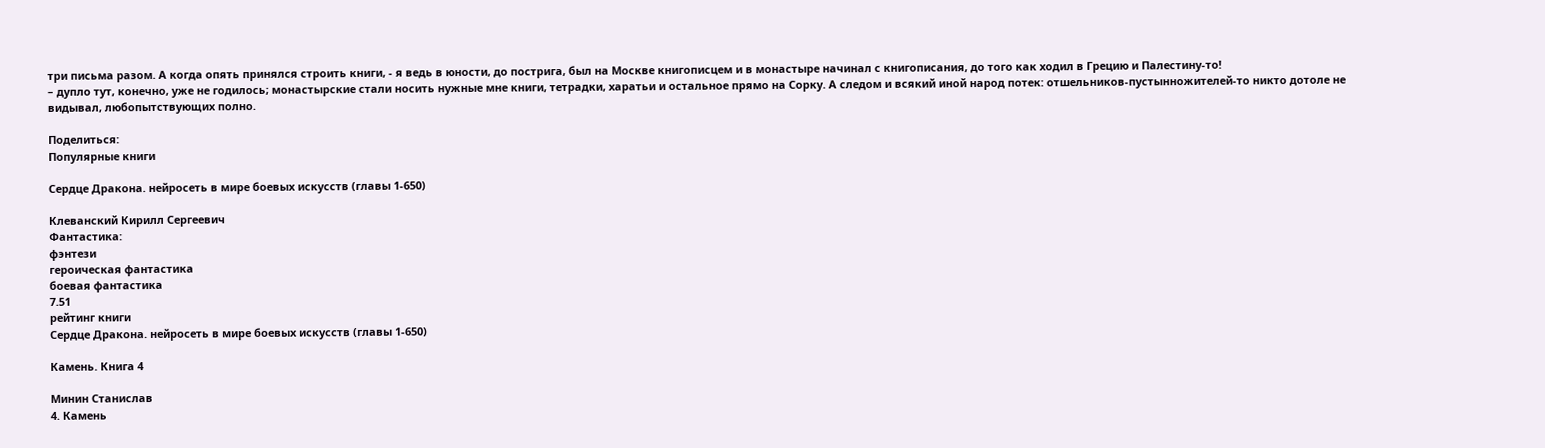три письма разом. А когда опять принялся строить книги, - я ведь в юности, до пострига, был на Москве книгописцем и в монастыре начинал с книгописания, до того как ходил в Грецию и Палестину-то!
– дупло тут, конечно, уже не годилось; монастырские стали носить нужные мне книги, тетрадки, харатьи и остальное прямо на Сорку. А следом и всякий иной народ потек: отшельников-пустынножителей-то никто дотоле не видывал, любопытствующих полно.

Поделиться:
Популярные книги

Сердце Дракона. нейросеть в мире боевых искусств (главы 1-650)

Клеванский Кирилл Сергеевич
Фантастика:
фэнтези
героическая фантастика
боевая фантастика
7.51
рейтинг книги
Сердце Дракона. нейросеть в мире боевых искусств (главы 1-650)

Камень. Книга 4

Минин Станислав
4. Камень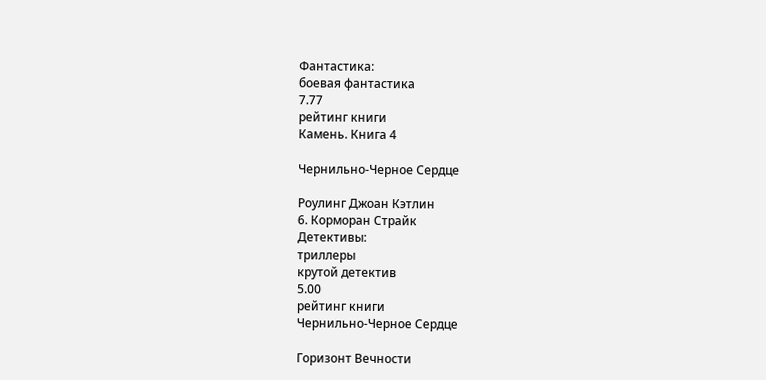Фантастика:
боевая фантастика
7.77
рейтинг книги
Камень. Книга 4

Чернильно-Черное Сердце

Роулинг Джоан Кэтлин
6. Корморан Страйк
Детективы:
триллеры
крутой детектив
5.00
рейтинг книги
Чернильно-Черное Сердце

Горизонт Вечности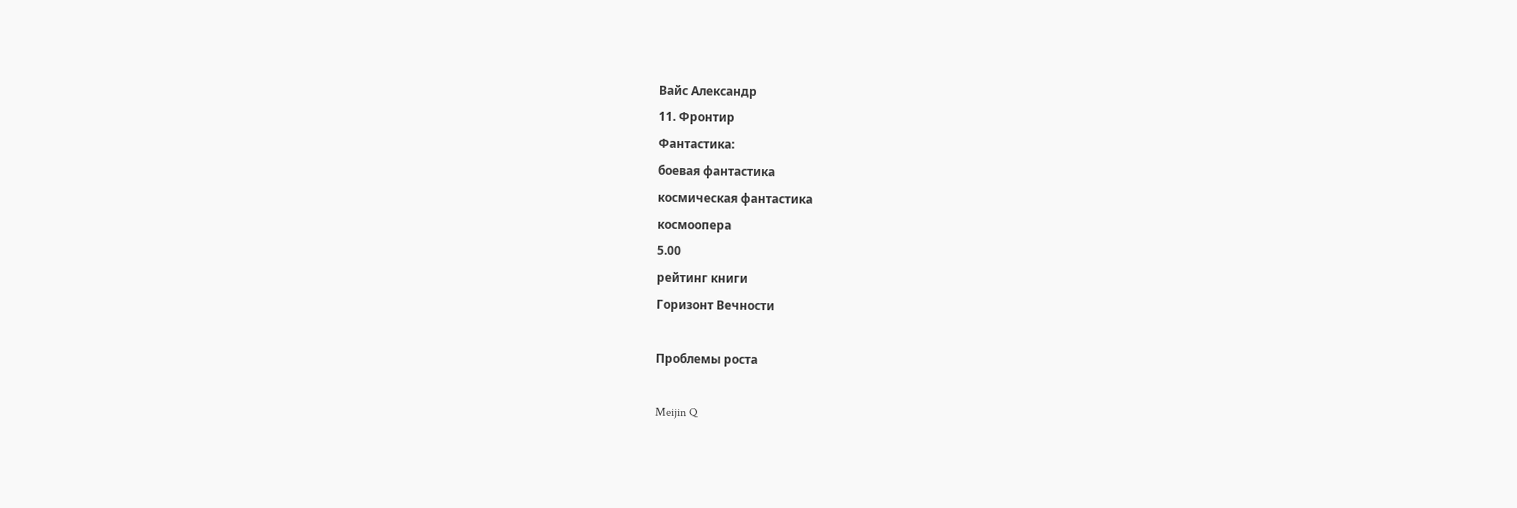Вайс Александр
11. Фронтир
Фантастика:
боевая фантастика
космическая фантастика
космоопера
5.00
рейтинг книги
Горизонт Вечности

Проблемы роста

Meijin Q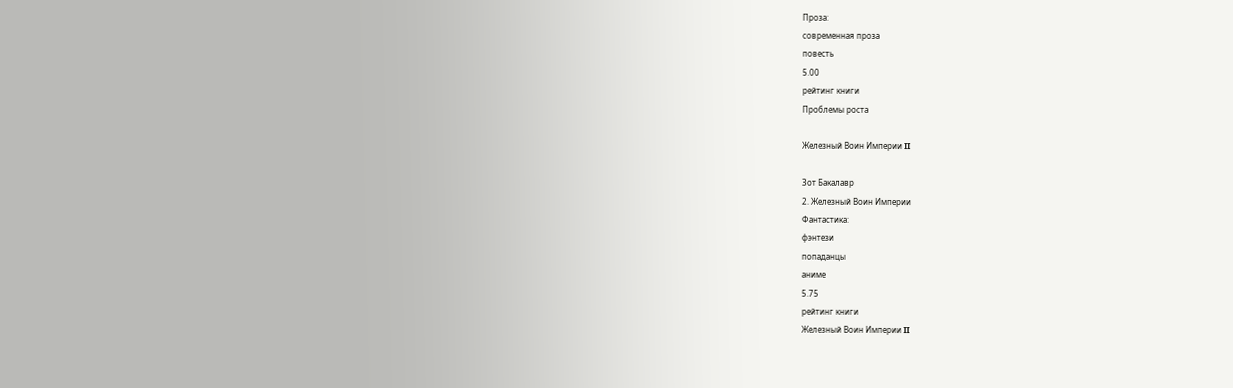Проза:
современная проза
повесть
5.00
рейтинг книги
Проблемы роста

Железный Воин Империи II

Зот Бакалавр
2. Железный Воин Империи
Фантастика:
фэнтези
попаданцы
аниме
5.75
рейтинг книги
Железный Воин Империи II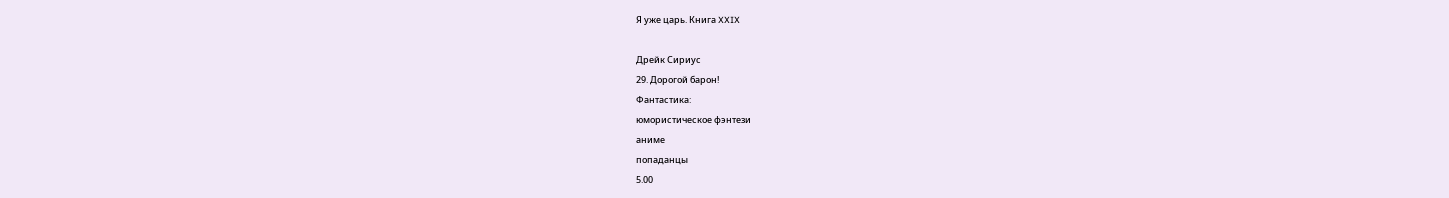Я уже царь. Книга XXIX

Дрейк Сириус
29. Дорогой барон!
Фантастика:
юмористическое фэнтези
аниме
попаданцы
5.00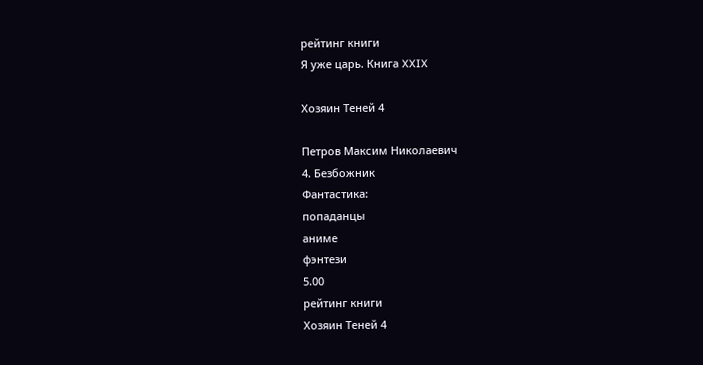рейтинг книги
Я уже царь. Книга XXIX

Хозяин Теней 4

Петров Максим Николаевич
4. Безбожник
Фантастика:
попаданцы
аниме
фэнтези
5.00
рейтинг книги
Хозяин Теней 4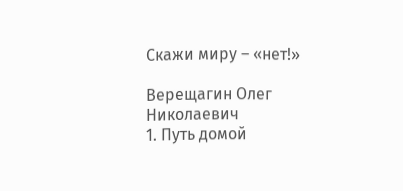Скажи миру – «нет!»

Верещагин Олег Николаевич
1. Путь домой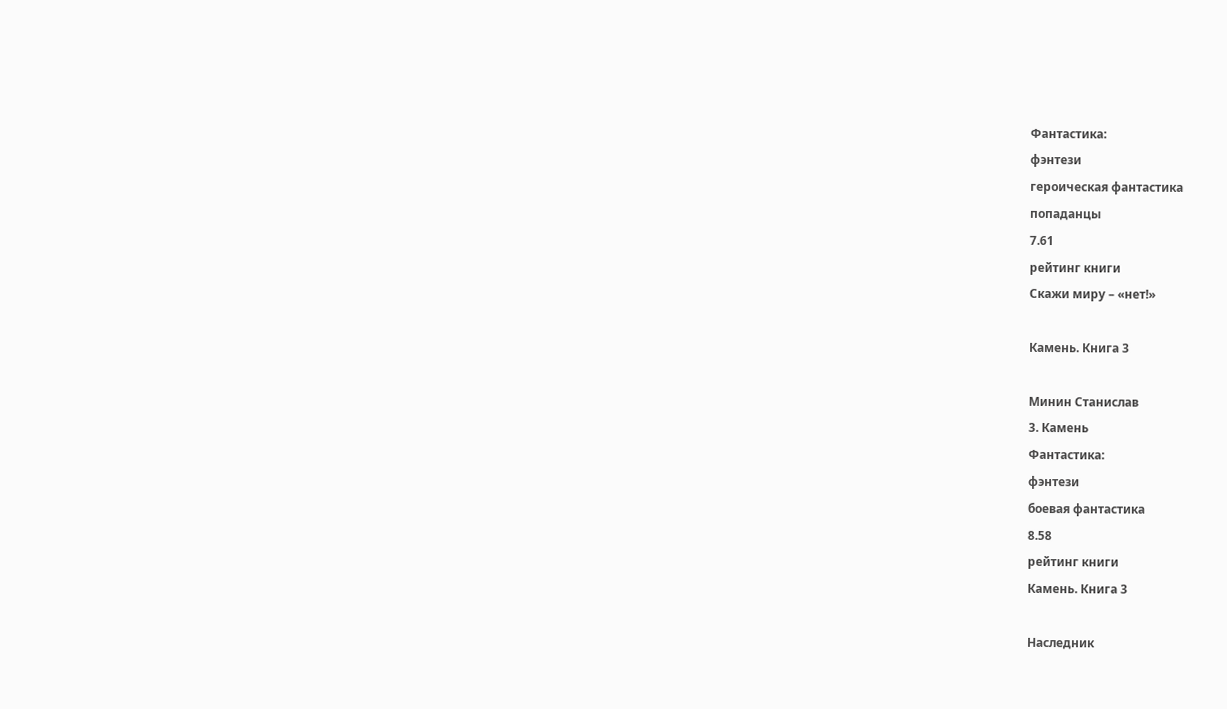Фантастика:
фэнтези
героическая фантастика
попаданцы
7.61
рейтинг книги
Скажи миру – «нет!»

Камень. Книга 3

Минин Станислав
3. Камень
Фантастика:
фэнтези
боевая фантастика
8.58
рейтинг книги
Камень. Книга 3

Наследник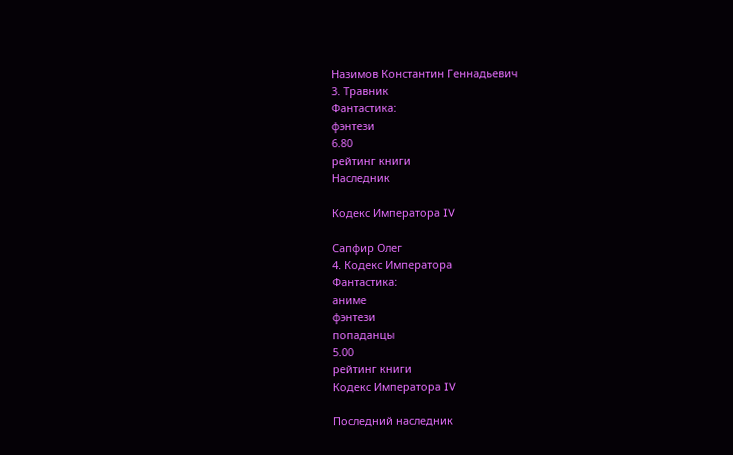Назимов Константин Геннадьевич
3. Травник
Фантастика:
фэнтези
6.80
рейтинг книги
Наследник

Кодекс Императора IV

Сапфир Олег
4. Кодекс Императора
Фантастика:
аниме
фэнтези
попаданцы
5.00
рейтинг книги
Кодекс Императора IV

Последний наследник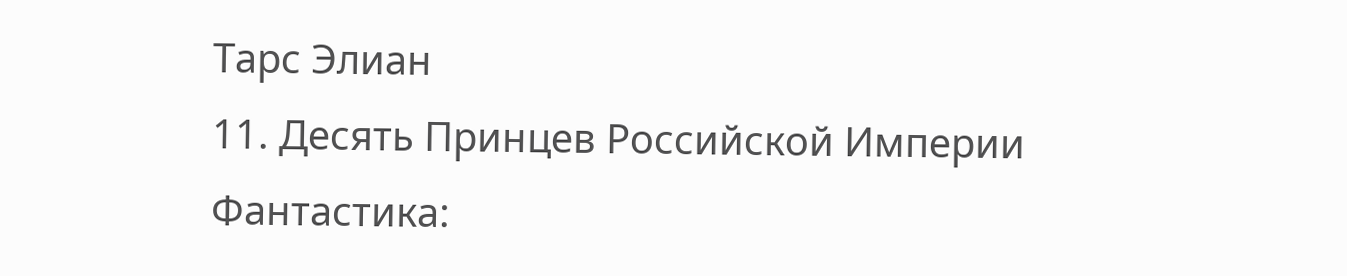Тарс Элиан
11. Десять Принцев Российской Империи
Фантастика: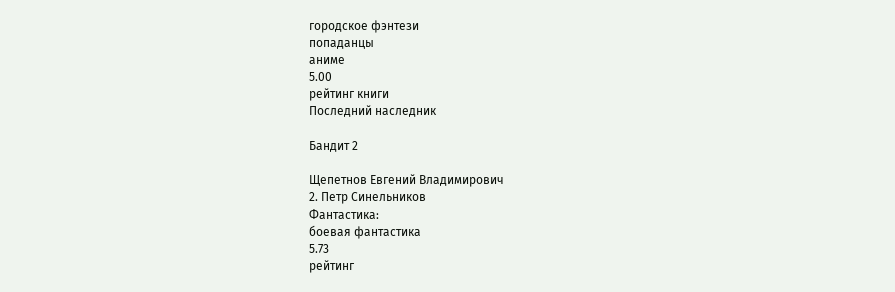городское фэнтези
попаданцы
аниме
5.00
рейтинг книги
Последний наследник

Бандит 2

Щепетнов Евгений Владимирович
2. Петр Синельников
Фантастика:
боевая фантастика
5.73
рейтинг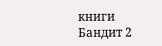книги
Бандит 2